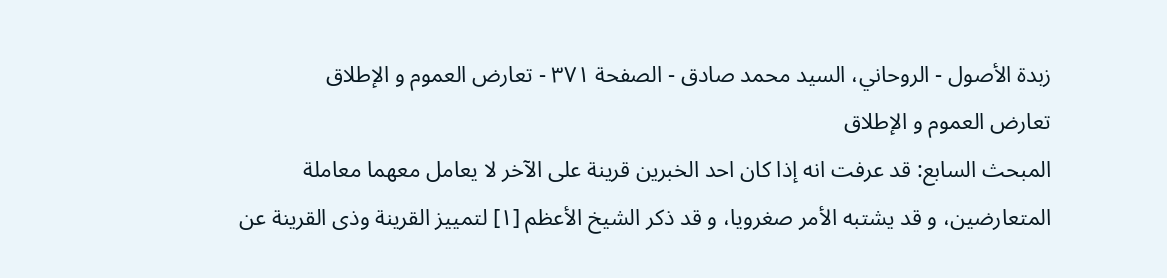زبدة الأصول - الروحاني، السيد محمد صادق - الصفحة ٣٧١ - تعارض العموم و الإطلاق
تعارض العموم و الإطلاق
المبحث السابع: قد عرفت انه إذا كان احد الخبرين قرينة على الآخر لا يعامل معهما معاملة المتعارضين، و قد يشتبه الأمر صغرويا، و قد ذكر الشيخ الأعظم [١] لتمييز القرينة وذى القرينة عن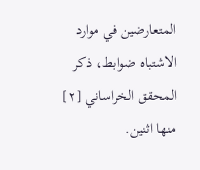المتعارضين في موارد الاشتباه ضوابط، ذكر المحقق الخراساني [٢] منها اثنين.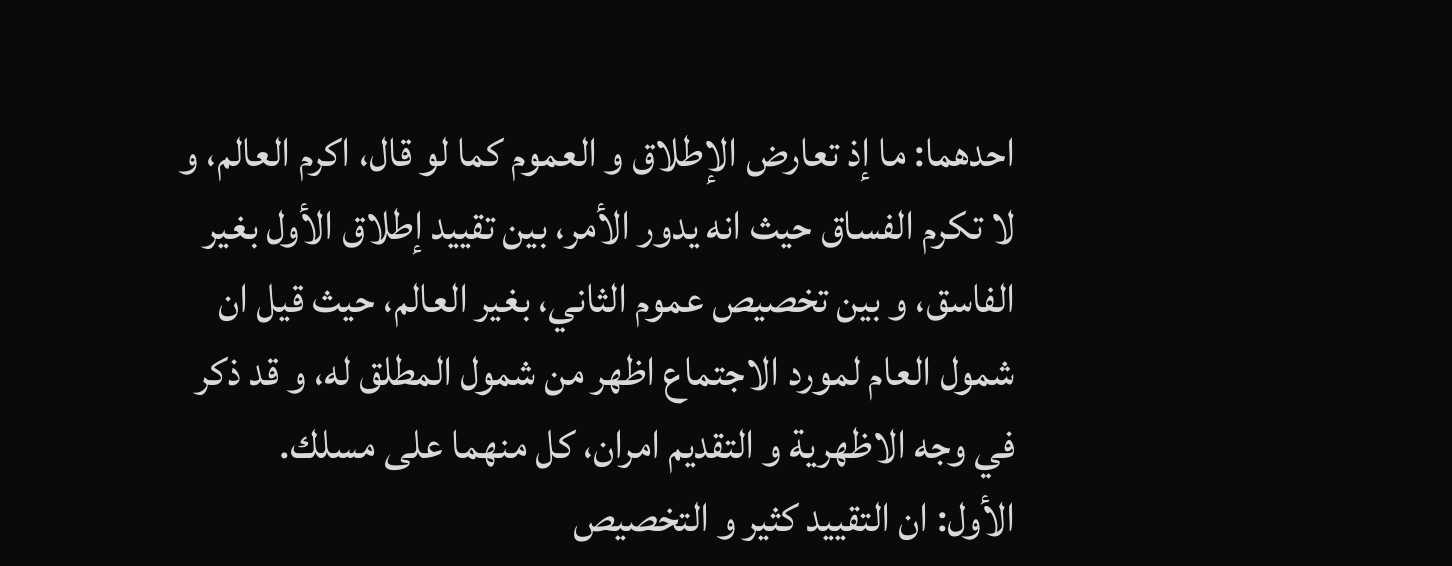احدهما: ما إذ تعارض الإطلاق و العموم كما لو قال، اكرم العالم، و لا تكرم الفساق حيث انه يدور الأمر، بين تقييد إطلاق الأول بغير الفاسق، و بين تخصيص عموم الثاني، بغير العالم، حيث قيل ان شمول العام لمورد الاجتماع اظهر من شمول المطلق له، و قد ذكر في وجه الاظهرية و التقديم امران، كل منهما على مسلك.
الأول: ان التقييد كثير و التخصيص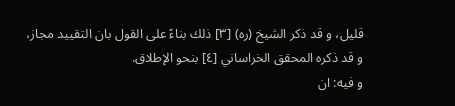قليل، و قد ذكر الشيخ (ره) [٣] ذلك بناءً على القول بان التقييد مجاز، و قد ذكره المحقق الخراساني [٤] بنحو الإطلاق.
و فيه: ان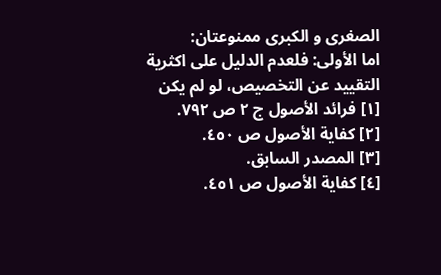الصغرى و الكبرى ممنوعتان:
اما الأولى: فلعدم الدليل على اكثرية التقييد عن التخصيص، لو لم يكن
[١] فرائد الأصول ج ٢ ص ٧٩٢.
[٢] كفاية الأصول ص ٤٥٠.
[٣] المصدر السابق.
[٤] كفاية الأصول ص ٤٥١.